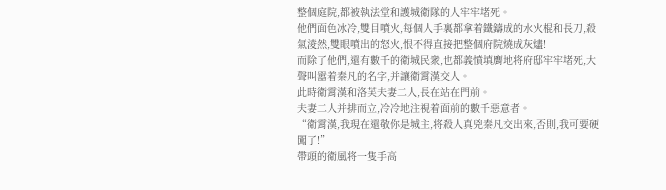整個庭院,都被執法堂和護城衛隊的人牢牢堵死。
他們面色冰冷,雙目噴火,每個人手裏都拿着鐵鑄成的水火棍和長刀,殺氣淩然,雙眼噴出的怒火,恨不得直接把整個府院燒成灰燼!
而除了他們,還有數千的衛城民衆,也都義憤填膺地将府邸牢牢堵死,大聲叫嚣着秦凡的名字,并讓衛霄漢交人。
此時衛霄漢和洛芙夫妻二人,長在站在門前。
夫妻二人并排而立,冷冷地注視着面前的數千惡意者。
“衛霄漢,我現在還敬你是城主,将殺人真兇秦凡交出來,否則,我可要硬闖了!”
帶頭的衛風将一隻手高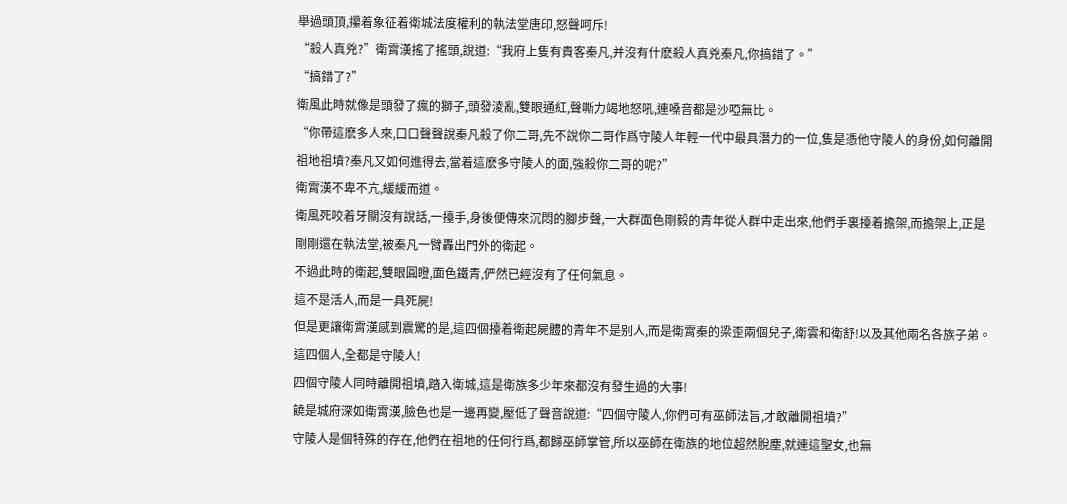舉過頭頂,攥着象征着衛城法度權利的執法堂唐印,怒聲呵斥!
“殺人真兇?”衛霄漢搖了搖頭,說道:“我府上隻有貴客秦凡,并沒有什麽殺人真兇秦凡,你搞錯了。”
“搞錯了?”
衛風此時就像是頭發了瘋的獅子,頭發淩亂,雙眼通紅,聲嘶力竭地怒吼,連嗓音都是沙啞無比。
“你帶這麽多人來,口口聲聲說秦凡殺了你二哥,先不說你二哥作爲守陵人年輕一代中最具潛力的一位,隻是憑他守陵人的身份,如何離開祖地祖墳?秦凡又如何進得去,當着這麽多守陵人的面,強殺你二哥的呢?”
衛霄漢不卑不亢,緩緩而道。
衛風死咬着牙關沒有說話,一擡手,身後便傳來沉悶的腳步聲,一大群面色剛毅的青年從人群中走出來,他們手裏擡着擔架,而擔架上,正是剛剛還在執法堂,被秦凡一臂轟出門外的衛起。
不過此時的衛起,雙眼圓瞪,面色鐵青,俨然已經沒有了任何氣息。
這不是活人,而是一具死屍!
但是更讓衛霄漢感到震驚的是,這四個擡着衛起屍體的青年不是别人,而是衛霄秦的梁歪兩個兒子,衛雲和衛舒!以及其他兩名各族子弟。
這四個人,全都是守陵人!
四個守陵人同時離開祖墳,踏入衛城,這是衛族多少年來都沒有發生過的大事!
饒是城府深如衛霄漢,臉色也是一邊再變,壓低了聲音說道:“四個守陵人,你們可有巫師法旨,才敢離開祖墳?”
守陵人是個特殊的存在,他們在祖地的任何行爲,都歸巫師掌管,所以巫師在衛族的地位超然脫塵,就連這聖女,也無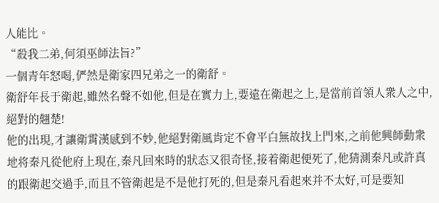人能比。
“殺我二弟,何須巫師法旨?”
一個青年怒喝,俨然是衛家四兄弟之一的衛舒。
衛舒年長于衛起,雖然名聲不如他,但是在實力上,要遠在衛起之上,是當前首領人衆人之中,絕對的翹楚!
他的出現,才讓衛霄漢感到不妙,他絕對衛風肯定不會平白無故找上門來,之前他興師動衆地将秦凡從他府上現在,秦凡回來時的狀态又很奇怪,接着衛起便死了,他猜測秦凡或許真的跟衛起交過手,而且不管衛起是不是他打死的,但是秦凡看起來并不太好,可是要知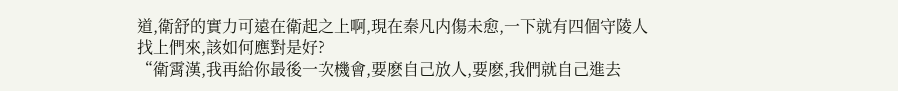道,衛舒的實力可遠在衛起之上啊,現在秦凡内傷未愈,一下就有四個守陵人找上們來,該如何應對是好?
“衛霄漢,我再給你最後一次機會,要麽自己放人,要麽,我們就自己進去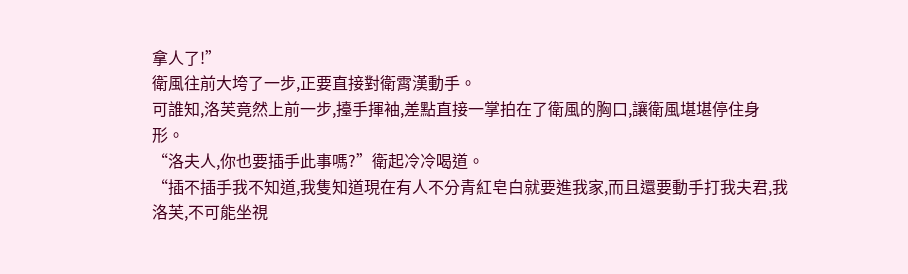拿人了!”
衛風往前大垮了一步,正要直接對衛霄漢動手。
可誰知,洛芙竟然上前一步,擡手揮袖,差點直接一掌拍在了衛風的胸口,讓衛風堪堪停住身形。
“洛夫人,你也要插手此事嗎?”衛起冷冷喝道。
“插不插手我不知道,我隻知道現在有人不分青紅皂白就要進我家,而且還要動手打我夫君,我洛芙,不可能坐視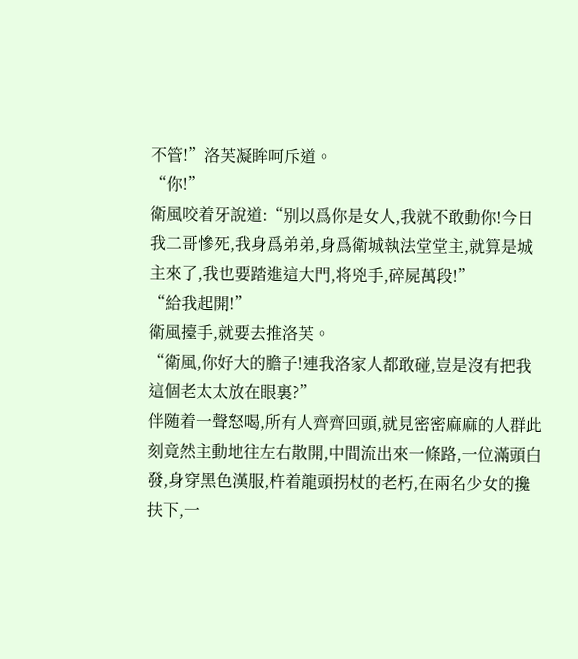不管!”洛芙凝眸呵斥道。
“你!”
衛風咬着牙說道:“别以爲你是女人,我就不敢動你!今日我二哥慘死,我身爲弟弟,身爲衛城執法堂堂主,就算是城主來了,我也要踏進這大門,将兇手,碎屍萬段!”
“給我起開!”
衛風擡手,就要去推洛芙。
“衛風,你好大的膽子!連我洛家人都敢碰,豈是沒有把我這個老太太放在眼裏?”
伴随着一聲怒喝,所有人齊齊回頭,就見密密麻麻的人群此刻竟然主動地往左右散開,中間流出來一條路,一位滿頭白發,身穿黑色漢服,杵着龍頭拐杖的老朽,在兩名少女的攙扶下,一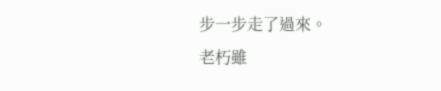步一步走了過來。
老朽雖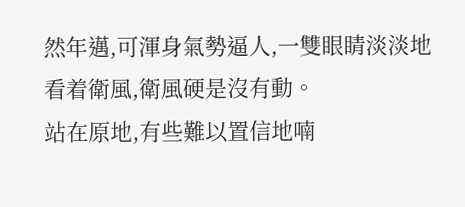然年邁,可渾身氣勢逼人,一雙眼睛淡淡地看着衛風,衛風硬是沒有動。
站在原地,有些難以置信地喃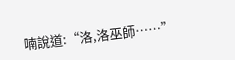喃說道:“洛,洛巫師……”